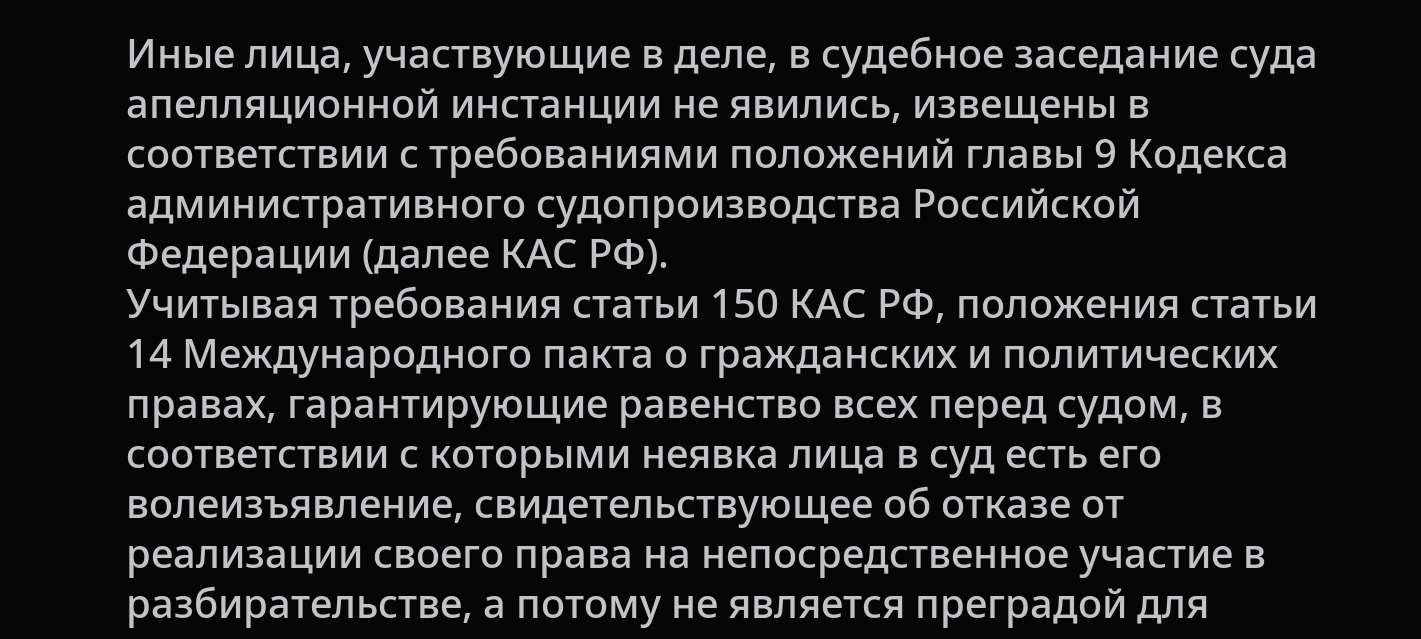Иные лица, участвующие в деле, в судебное заседание суда апелляционной инстанции не явились, извещены в соответствии с требованиями положений главы 9 Кодекса административного судопроизводства Российской Федерации (далее КАС РФ).
Учитывая требования статьи 150 КАС РФ, положения статьи 14 Международного пакта о гражданских и политических правах, гарантирующие равенство всех перед судом, в соответствии с которыми неявка лица в суд есть его волеизъявление, свидетельствующее об отказе от реализации своего права на непосредственное участие в разбирательстве, а потому не является преградой для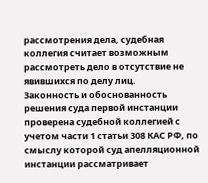рассмотрения дела, судебная коллегия считает возможным рассмотреть дело в отсутствие не явившихся по делу лиц.
Законность и обоснованность решения суда первой инстанции проверена судебной коллегией с учетом части 1 статьи 308 КАС РФ, по смыслу которой суд апелляционной инстанции рассматривает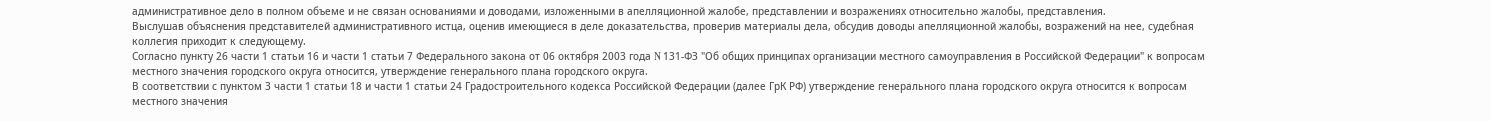административное дело в полном объеме и не связан основаниями и доводами, изложенными в апелляционной жалобе, представлении и возражениях относительно жалобы, представления.
Выслушав объяснения представителей административного истца, оценив имеющиеся в деле доказательства, проверив материалы дела, обсудив доводы апелляционной жалобы, возражений на нее, судебная коллегия приходит к следующему.
Согласно пункту 26 части 1 статьи 16 и части 1 статьи 7 Федерального закона от 06 октября 2003 года N 131-ФЗ "Об общих принципах организации местного самоуправления в Российской Федерации" к вопросам местного значения городского округа относится, утверждение генерального плана городского округа.
В соответствии с пунктом 3 части 1 статьи 18 и части 1 статьи 24 Градостроительного кодекса Российской Федерации (далее ГрК РФ) утверждение генерального плана городского округа относится к вопросам местного значения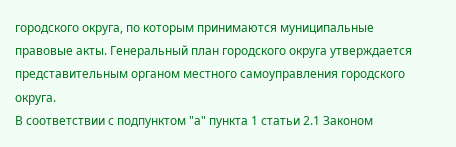городского округа, по которым принимаются муниципальные правовые акты. Генеральный план городского округа утверждается представительным органом местного самоуправления городского округа.
В соответствии с подпунктом "а" пункта 1 статьи 2.1 Законом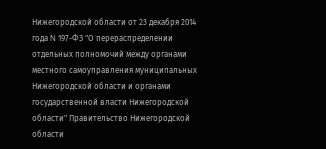Нижегородской области от 23 декабря 2014 года N 197-ФЗ "О перераспределении отдельных полномочий между органами местного самоуправления муниципальных Нижегородской области и органами государственной власти Нижегородской области" Правительство Нижегородской области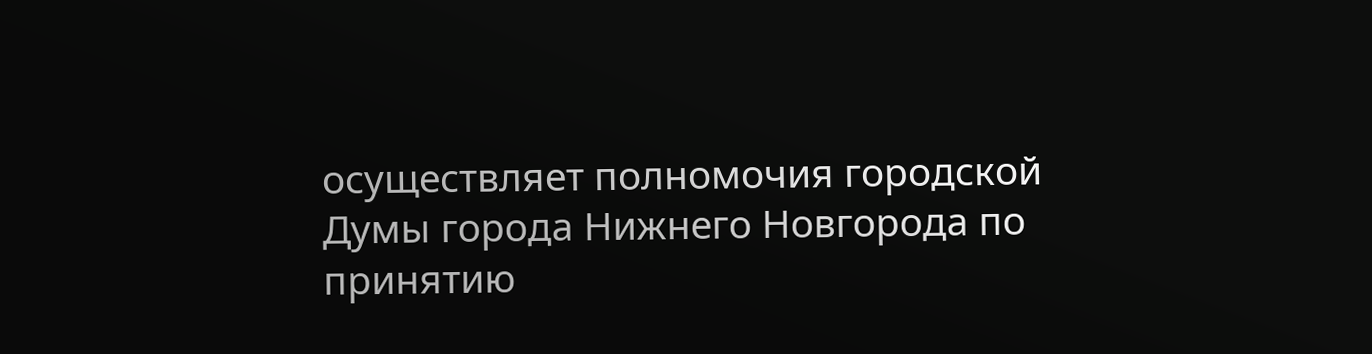осуществляет полномочия городской Думы города Нижнего Новгорода по принятию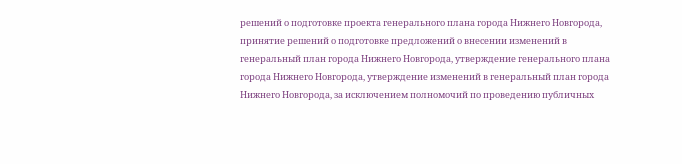решений о подготовке проекта генерального плана города Нижнего Новгорода, принятие решений о подготовке предложений о внесении изменений в генеральный план города Нижнего Новгорода, утверждение генерального плана города Нижнего Новгорода, утверждение изменений в генеральный план города Нижнего Новгорода, за исключением полномочий по проведению публичных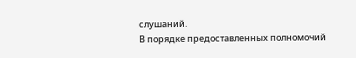слушаний.
В порядке предоставленных полномочий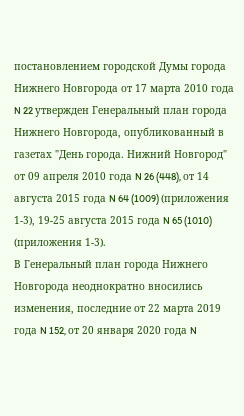постановлением городской Думы города Нижнего Новгорода от 17 марта 2010 года N 22 утвержден Генеральный план города Нижнего Новгорода, опубликованный в газетах "День города. Нижний Новгород" от 09 апреля 2010 года N 26 (448), от 14 августа 2015 года N 64 (1009) (приложения 1-3), 19-25 августа 2015 года N 65 (1010) (приложения 1-3).
В Генеральный план города Нижнего Новгорода неоднократно вносились изменения, последние от 22 марта 2019 года N 152, от 20 января 2020 года N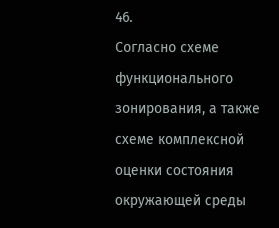46.
Согласно схеме функционального зонирования, а также схеме комплексной оценки состояния окружающей среды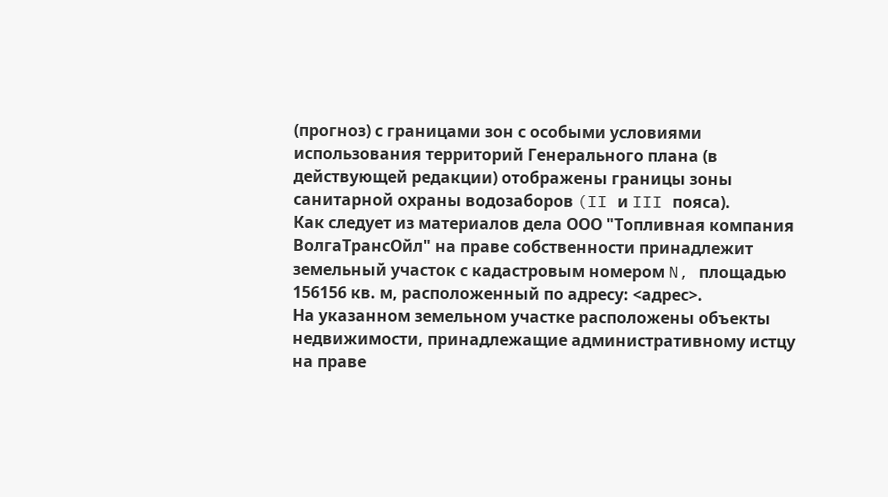(прогноз) с границами зон с особыми условиями использования территорий Генерального плана (в действующей редакции) отображены границы зоны санитарной охраны водозаборов (II и III пояса).
Как следует из материалов дела ООО "Топливная компания ВолгаТрансОйл" на праве собственности принадлежит земельный участок с кадастровым номером N, площадью 156156 кв. м, расположенный по адресу: <адрес>.
На указанном земельном участке расположены объекты недвижимости, принадлежащие административному истцу на праве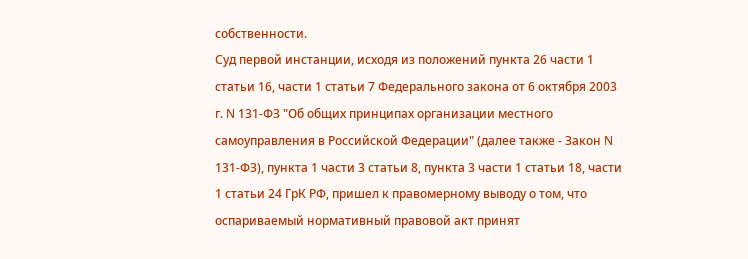собственности.
Суд первой инстанции, исходя из положений пункта 26 части 1 статьи 16, части 1 статьи 7 Федерального закона от 6 октября 2003 г. N 131-ФЗ "Об общих принципах организации местного самоуправления в Российской Федерации" (далее также - Закон N 131-ФЗ), пункта 1 части 3 статьи 8, пункта 3 части 1 статьи 18, части 1 статьи 24 ГрК РФ, пришел к правомерному выводу о том, что оспариваемый нормативный правовой акт принят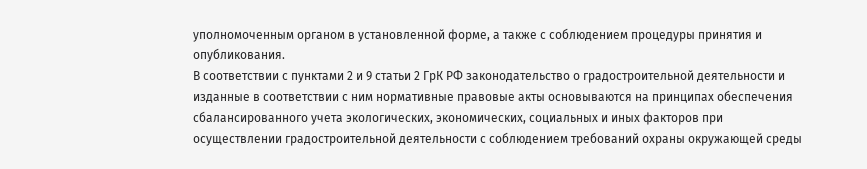уполномоченным органом в установленной форме, а также с соблюдением процедуры принятия и опубликования.
В соответствии с пунктами 2 и 9 статьи 2 ГрК РФ законодательство о градостроительной деятельности и изданные в соответствии с ним нормативные правовые акты основываются на принципах обеспечения сбалансированного учета экологических, экономических, социальных и иных факторов при осуществлении градостроительной деятельности с соблюдением требований охраны окружающей среды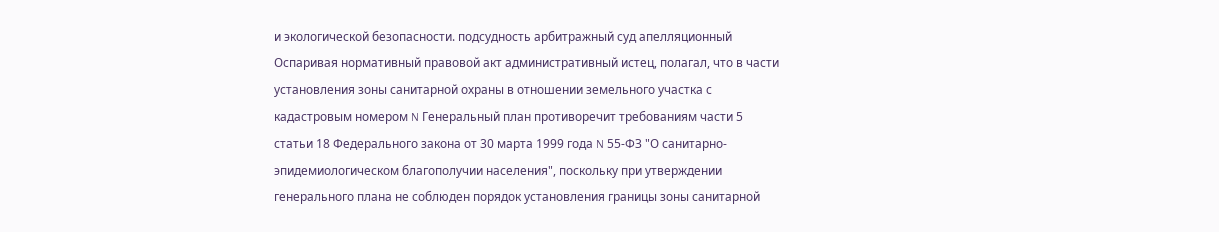и экологической безопасности. подсудность арбитражный суд апелляционный
Оспаривая нормативный правовой акт административный истец, полагал, что в части установления зоны санитарной охраны в отношении земельного участка с кадастровым номером N Генеральный план противоречит требованиям части 5 статьи 18 Федерального закона от 30 марта 1999 года N 55-ФЗ "О санитарно-эпидемиологическом благополучии населения", поскольку при утверждении генерального плана не соблюден порядок установления границы зоны санитарной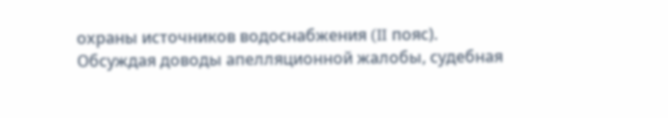охраны источников водоснабжения (II пояс).
Обсуждая доводы апелляционной жалобы, судебная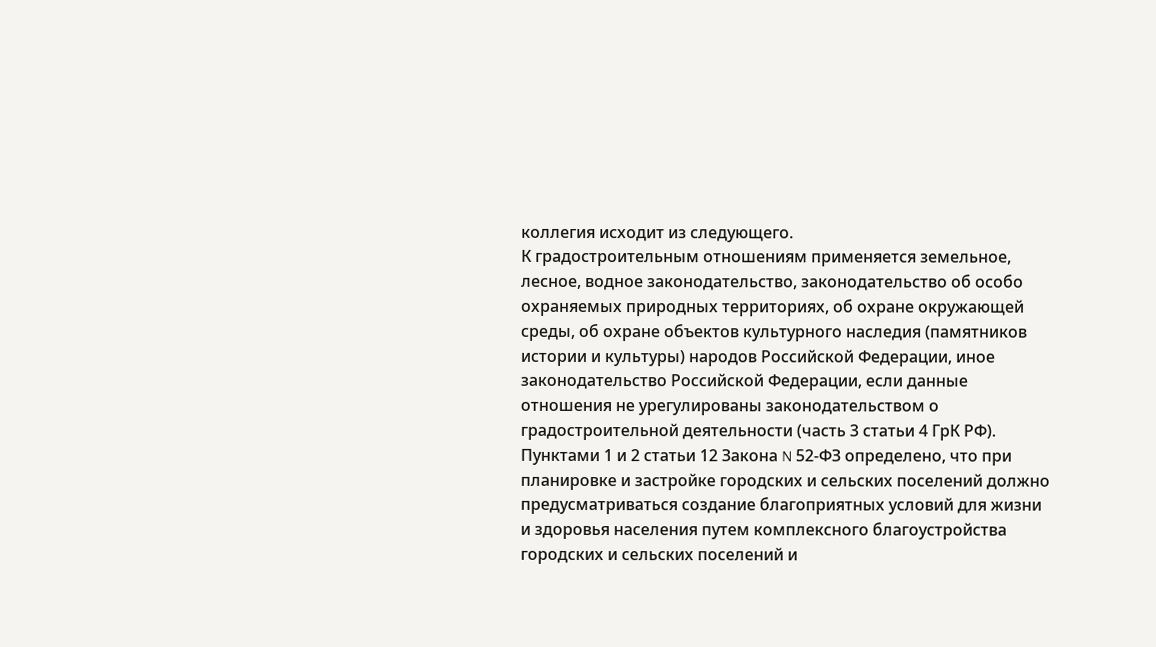коллегия исходит из следующего.
К градостроительным отношениям применяется земельное, лесное, водное законодательство, законодательство об особо охраняемых природных территориях, об охране окружающей среды, об охране объектов культурного наследия (памятников истории и культуры) народов Российской Федерации, иное законодательство Российской Федерации, если данные отношения не урегулированы законодательством о градостроительной деятельности (часть 3 статьи 4 ГрК РФ).
Пунктами 1 и 2 статьи 12 Закона N 52-ФЗ определено, что при планировке и застройке городских и сельских поселений должно предусматриваться создание благоприятных условий для жизни и здоровья населения путем комплексного благоустройства городских и сельских поселений и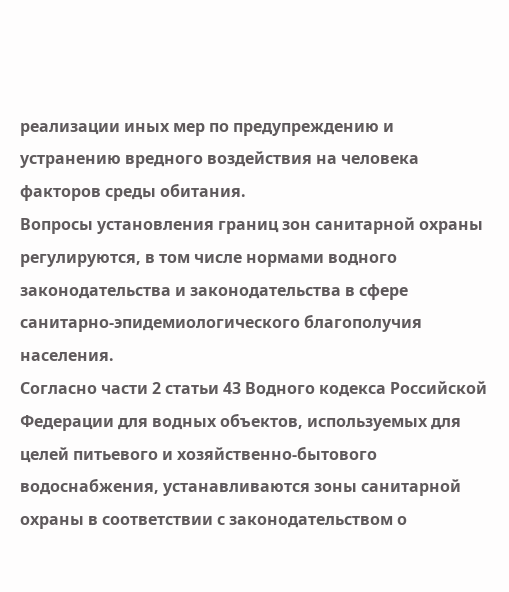реализации иных мер по предупреждению и устранению вредного воздействия на человека факторов среды обитания.
Вопросы установления границ зон санитарной охраны регулируются, в том числе нормами водного законодательства и законодательства в сфере санитарно-эпидемиологического благополучия населения.
Согласно части 2 статьи 43 Водного кодекса Российской Федерации для водных объектов, используемых для целей питьевого и хозяйственно-бытового водоснабжения, устанавливаются зоны санитарной охраны в соответствии с законодательством о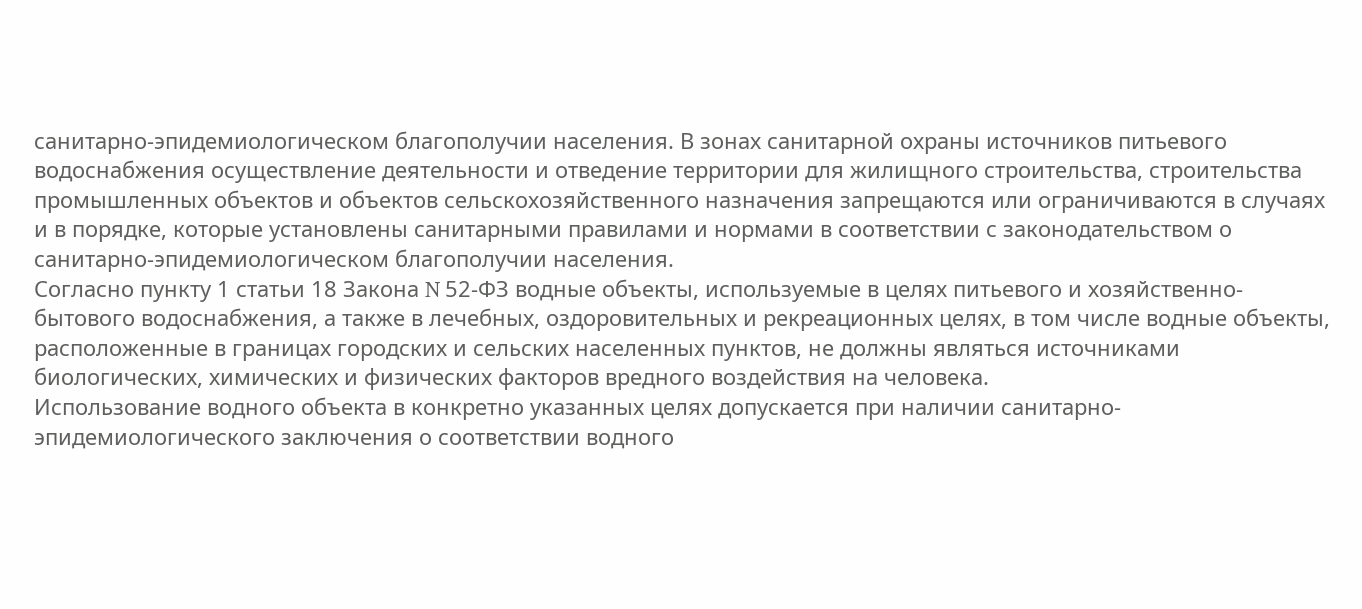санитарно-эпидемиологическом благополучии населения. В зонах санитарной охраны источников питьевого водоснабжения осуществление деятельности и отведение территории для жилищного строительства, строительства промышленных объектов и объектов сельскохозяйственного назначения запрещаются или ограничиваются в случаях и в порядке, которые установлены санитарными правилами и нормами в соответствии с законодательством о санитарно-эпидемиологическом благополучии населения.
Согласно пункту 1 статьи 18 Закона N 52-ФЗ водные объекты, используемые в целях питьевого и хозяйственно-бытового водоснабжения, а также в лечебных, оздоровительных и рекреационных целях, в том числе водные объекты, расположенные в границах городских и сельских населенных пунктов, не должны являться источниками биологических, химических и физических факторов вредного воздействия на человека.
Использование водного объекта в конкретно указанных целях допускается при наличии санитарно-эпидемиологического заключения о соответствии водного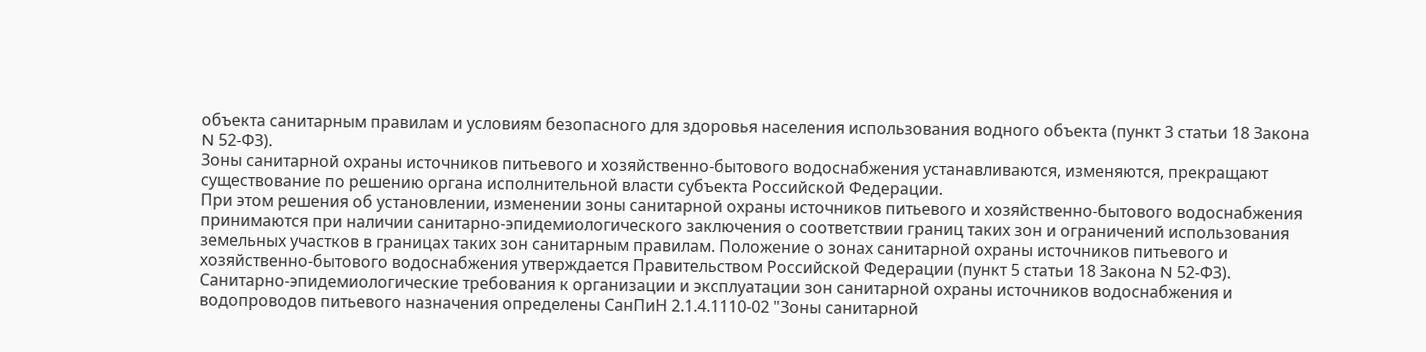объекта санитарным правилам и условиям безопасного для здоровья населения использования водного объекта (пункт 3 статьи 18 Закона N 52-ФЗ).
Зоны санитарной охраны источников питьевого и хозяйственно-бытового водоснабжения устанавливаются, изменяются, прекращают существование по решению органа исполнительной власти субъекта Российской Федерации.
При этом решения об установлении, изменении зоны санитарной охраны источников питьевого и хозяйственно-бытового водоснабжения принимаются при наличии санитарно-эпидемиологического заключения о соответствии границ таких зон и ограничений использования земельных участков в границах таких зон санитарным правилам. Положение о зонах санитарной охраны источников питьевого и хозяйственно-бытового водоснабжения утверждается Правительством Российской Федерации (пункт 5 статьи 18 Закона N 52-ФЗ).
Санитарно-эпидемиологические требования к организации и эксплуатации зон санитарной охраны источников водоснабжения и водопроводов питьевого назначения определены СанПиН 2.1.4.1110-02 "Зоны санитарной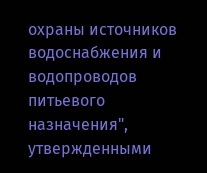охраны источников водоснабжения и водопроводов питьевого назначения", утвержденными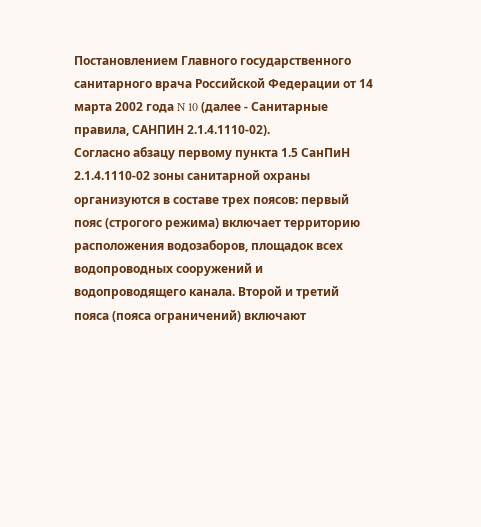Постановлением Главного государственного санитарного врача Российской Федерации от 14 марта 2002 года N 10 (далее - Санитарные правила, САНПИН 2.1.4.1110-02).
Согласно абзацу первому пункта 1.5 СанПиН 2.1.4.1110-02 зоны санитарной охраны организуются в составе трех поясов: первый пояс (строгого режима) включает территорию расположения водозаборов, площадок всех водопроводных сооружений и водопроводящего канала. Второй и третий пояса (пояса ограничений) включают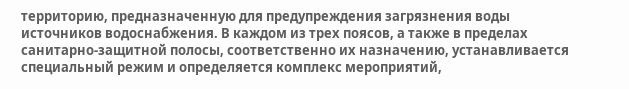территорию, предназначенную для предупреждения загрязнения воды источников водоснабжения. В каждом из трех поясов, а также в пределах санитарно-защитной полосы, соответственно их назначению, устанавливается специальный режим и определяется комплекс мероприятий,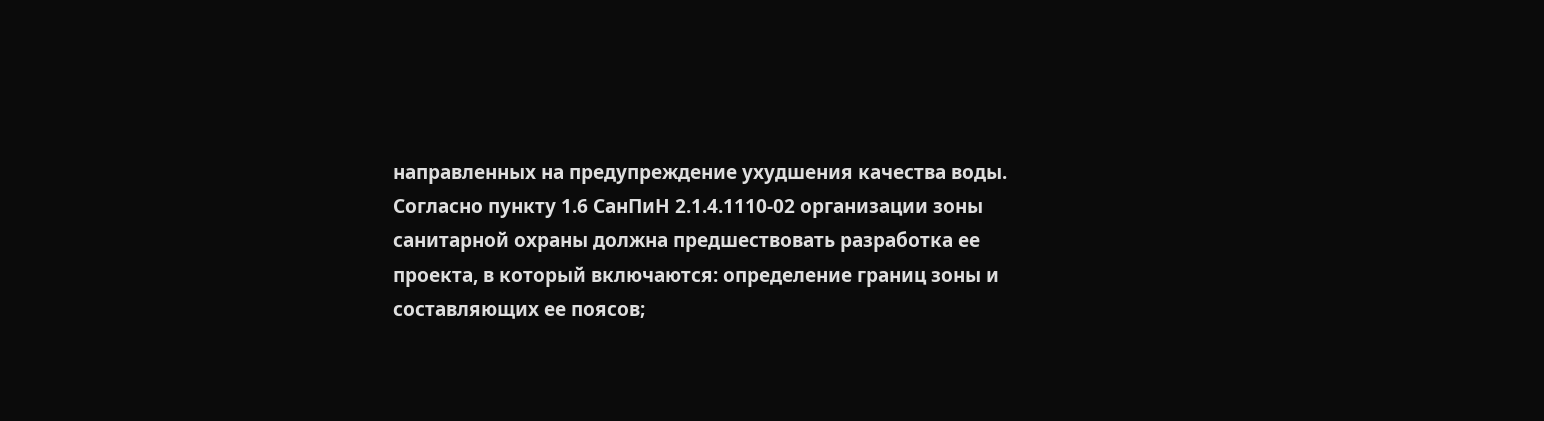направленных на предупреждение ухудшения качества воды.
Согласно пункту 1.6 СанПиН 2.1.4.1110-02 организации зоны санитарной охраны должна предшествовать разработка ее проекта, в который включаются: определение границ зоны и составляющих ее поясов;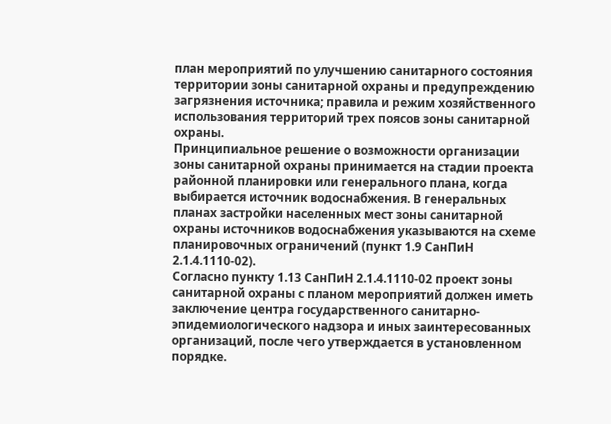план мероприятий по улучшению санитарного состояния территории зоны санитарной охраны и предупреждению загрязнения источника; правила и режим хозяйственного использования территорий трех поясов зоны санитарной охраны.
Принципиальное решение о возможности организации зоны санитарной охраны принимается на стадии проекта районной планировки или генерального плана, когда выбирается источник водоснабжения. В генеральных планах застройки населенных мест зоны санитарной охраны источников водоснабжения указываются на схеме планировочных ограничений (пункт 1.9 СанПиН 2.1.4.1110-02).
Согласно пункту 1.13 СанПиН 2.1.4.1110-02 проект зоны санитарной охраны с планом мероприятий должен иметь заключение центра государственного санитарно-эпидемиологического надзора и иных заинтересованных организаций, после чего утверждается в установленном порядке.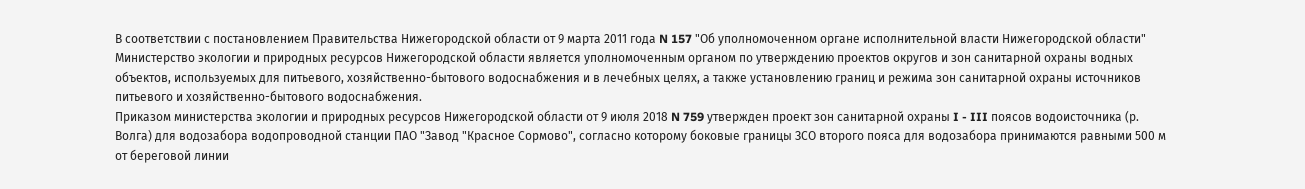В соответствии с постановлением Правительства Нижегородской области от 9 марта 2011 года N 157 "Об уполномоченном органе исполнительной власти Нижегородской области" Министерство экологии и природных ресурсов Нижегородской области является уполномоченным органом по утверждению проектов округов и зон санитарной охраны водных объектов, используемых для питьевого, хозяйственно-бытового водоснабжения и в лечебных целях, а также установлению границ и режима зон санитарной охраны источников питьевого и хозяйственно-бытового водоснабжения.
Приказом министерства экологии и природных ресурсов Нижегородской области от 9 июля 2018 N 759 утвержден проект зон санитарной охраны I - III поясов водоисточника (р. Волга) для водозабора водопроводной станции ПАО "Завод "Красное Сормово", согласно которому боковые границы ЗСО второго пояса для водозабора принимаются равными 500 м от береговой линии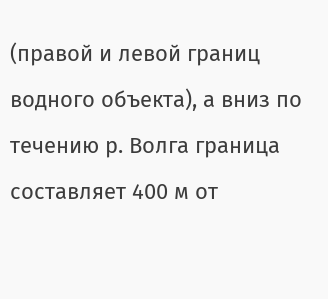(правой и левой границ водного объекта), а вниз по течению р. Волга граница составляет 400 м от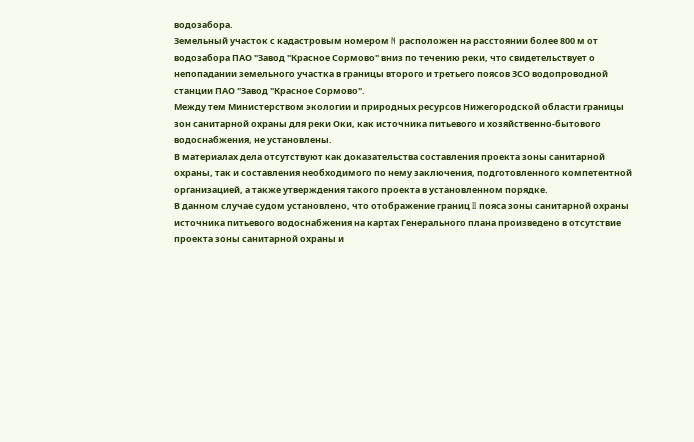водозабора.
Земельный участок с кадастровым номером N расположен на расстоянии более 800 м от водозабора ПАО "Завод "Красное Сормово" вниз по течению реки, что свидетельствует о непопадании земельного участка в границы второго и третьего поясов ЗСО водопроводной станции ПАО "Завод "Красное Сормово".
Между тем Министерством экологии и природных ресурсов Нижегородской области границы зон санитарной охраны для реки Оки, как источника питьевого и хозяйственно-бытового водоснабжения, не установлены.
В материалах дела отсутствуют как доказательства составления проекта зоны санитарной охраны, так и составления необходимого по нему заключения, подготовленного компетентной организацией, а также утверждения такого проекта в установленном порядке.
В данном случае судом установлено, что отображение границ II пояса зоны санитарной охраны источника питьевого водоснабжения на картах Генерального плана произведено в отсутствие проекта зоны санитарной охраны и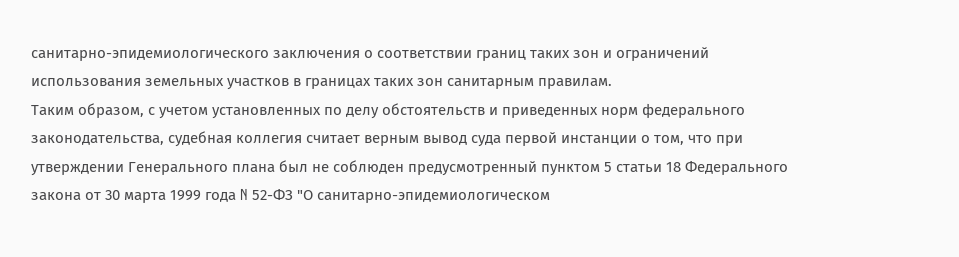санитарно-эпидемиологического заключения о соответствии границ таких зон и ограничений использования земельных участков в границах таких зон санитарным правилам.
Таким образом, с учетом установленных по делу обстоятельств и приведенных норм федерального законодательства, судебная коллегия считает верным вывод суда первой инстанции о том, что при утверждении Генерального плана был не соблюден предусмотренный пунктом 5 статьи 18 Федерального закона от 30 марта 1999 года N 52-ФЗ "О санитарно-эпидемиологическом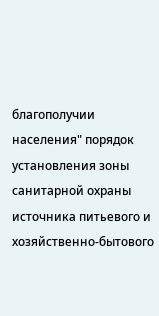благополучии населения" порядок установления зоны санитарной охраны источника питьевого и хозяйственно-бытового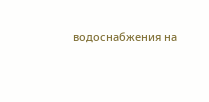водоснабжения на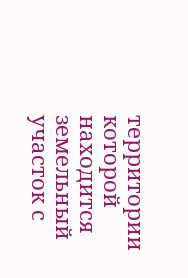территории которой находится земельный участок с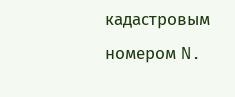кадастровым номером N.